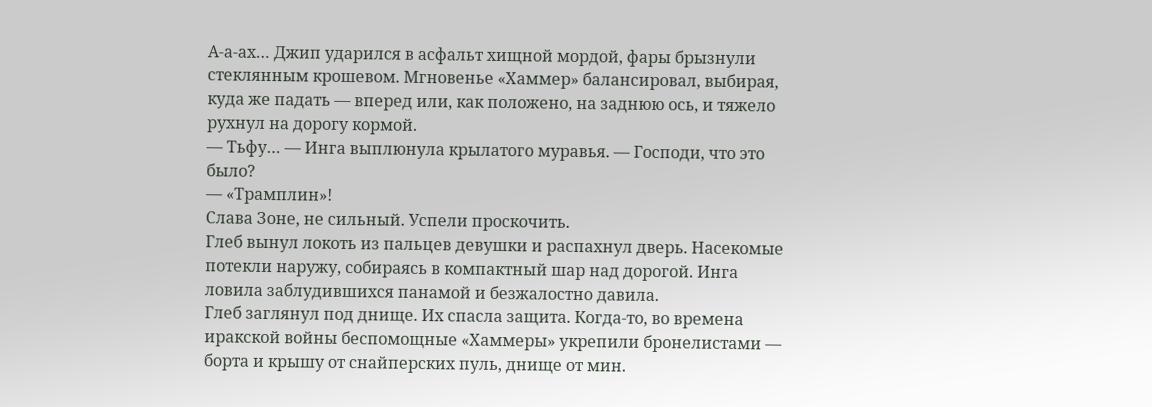А-а-ах… Джип ударился в асфальт хищной мордой, фары брызнули стеклянным крошевом. Мгновенье «Хаммер» балансировал, выбирая, куда же падать — вперед или, как положено, на заднюю ось, и тяжело рухнул на дорогу кормой.
— Тьфу… — Инга выплюнула крылатого муравья. — Господи, что это было?
— «Трамплин»!
Слава Зоне, не сильный. Успели проскочить.
Глеб вынул локоть из пальцев девушки и распахнул дверь. Насекомые потекли наружу, собираясь в компактный шар над дорогой. Инга ловила заблудившихся панамой и безжалостно давила.
Глеб заглянул под днище. Их спасла защита. Когда-то, во времена иракской войны беспомощные «Хаммеры» укрепили бронелистами — борта и крышу от снайперских пуль, днище от мин.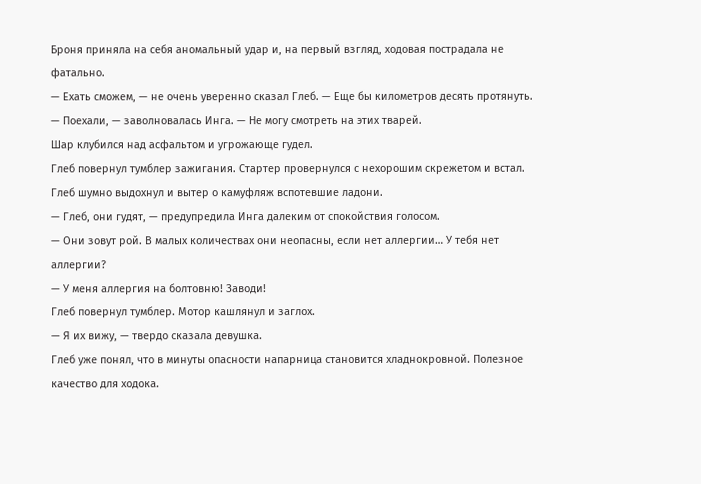Броня приняла на себя аномальный удар и, на первый взгляд, ходовая пострадала не фатально.
— Ехать сможем, — не очень уверенно сказал Глеб. — Еще бы километров десять протянуть.
— Поехали, — заволновалась Инга. — Не могу смотреть на этих тварей.
Шар клубился над асфальтом и угрожающе гудел.
Глеб повернул тумблер зажигания. Стартер провернулся с нехорошим скрежетом и встал. Глеб шумно выдохнул и вытер о камуфляж вспотевшие ладони.
— Глеб, они гудят, — предупредила Инга далеким от спокойствия голосом.
— Они зовут рой. В малых количествах они неопасны, если нет аллергии… У тебя нет аллергии?
— У меня аллергия на болтовню! Заводи!
Глеб повернул тумблер. Мотор кашлянул и заглох.
— Я их вижу, — твердо сказала девушка.
Глеб уже понял, что в минуты опасности напарница становится хладнокровной. Полезное качество для ходока.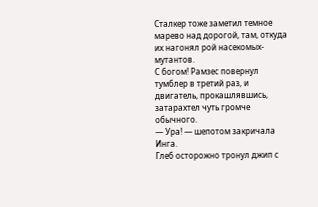Сталкер тоже заметил темное марево над дорогой, там, откуда их нагонял рой насекомых-мутантов.
С богом! Рамзес повернул тумблер в третий раз, и двигатель, прокашлявшись, затарахтел чуть громче обычного.
— Ура! — шепотом закричала Инга.
Глеб осторожно тронул джип с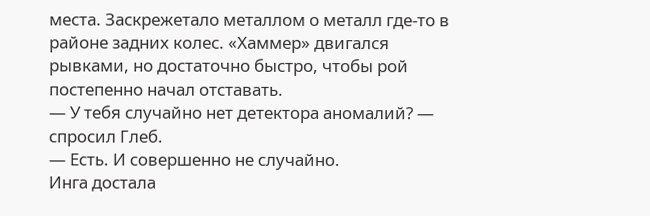места. Заскрежетало металлом о металл где-то в районе задних колес. «Хаммер» двигался рывками, но достаточно быстро, чтобы рой постепенно начал отставать.
— У тебя случайно нет детектора аномалий? — спросил Глеб.
— Есть. И совершенно не случайно.
Инга достала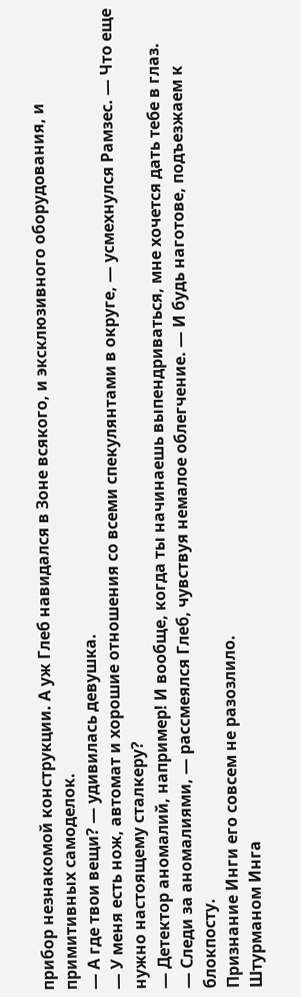прибор незнакомой конструкции. А уж Глеб навидался в Зоне всякого, и эксклюзивного оборудования, и примитивных самоделок.
— А где твои вещи? — удивилась девушка.
— У меня есть нож, автомат и хорошие отношения со всеми спекулянтами в округе, — усмехнулся Рамзес. — Что еще нужно настоящему сталкеру?
— Детектор аномалий, например! И вообще, когда ты начинаешь выпендриваться, мне хочется дать тебе в глаз.
— Следи за аномалиями, — рассмеялся Глеб, чувствуя немалое облегчение. — И будь наготове, подъезжаем к блокпосту.
Признание Инги его совсем не разозлило.
Штурманом Инга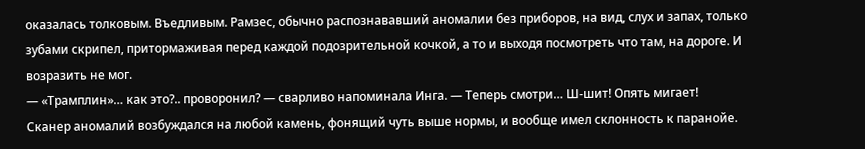оказалась толковым. Въедливым. Рамзес, обычно распознававший аномалии без приборов, на вид, слух и запах, только зубами скрипел, притормаживая перед каждой подозрительной кочкой, а то и выходя посмотреть что там, на дороге. И возразить не мог.
— «Трамплин»… как это?.. проворонил? — сварливо напоминала Инга. — Теперь смотри… Ш-шит! Опять мигает!
Сканер аномалий возбуждался на любой камень, фонящий чуть выше нормы, и вообще имел склонность к паранойе.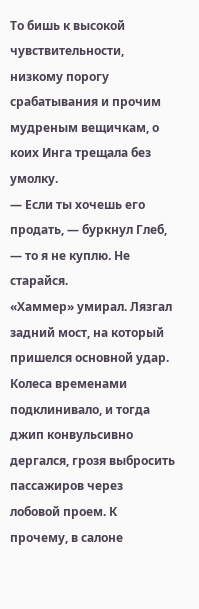То бишь к высокой чувствительности, низкому порогу срабатывания и прочим мудреным вещичкам, о коих Инга трещала без умолку.
— Если ты хочешь его продать, — буркнул Глеб, — то я не куплю. Не старайся.
«Хаммер» умирал. Лязгал задний мост, на который пришелся основной удар. Колеса временами подклинивало, и тогда джип конвульсивно дергался, грозя выбросить пассажиров через лобовой проем. К прочему, в салоне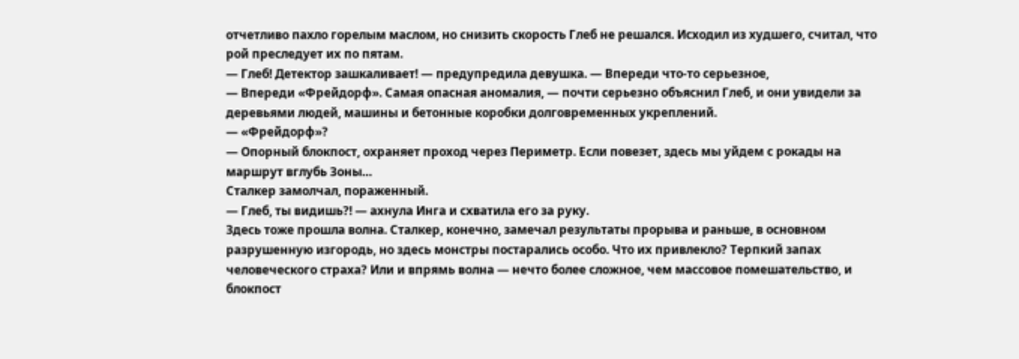отчетливо пахло горелым маслом, но снизить скорость Глеб не решался. Исходил из худшего, считал, что рой преследует их по пятам.
— Глеб! Детектор зашкаливает! — предупредила девушка. — Впереди что-то серьезное,
— Впереди «Фрейдорф». Самая опасная аномалия, — почти серьезно объяснил Глеб, и они увидели за деревьями людей, машины и бетонные коробки долговременных укреплений.
— «Фрейдорф»?
— Опорный блокпост, охраняет проход через Периметр. Если повезет, здесь мы уйдем с рокады на маршрут вглубь Зоны…
Сталкер замолчал, пораженный.
— Глеб, ты видишь?! — ахнула Инга и схватила его за руку.
Здесь тоже прошла волна. Сталкер, конечно, замечал результаты прорыва и раньше, в основном разрушенную изгородь, но здесь монстры постарались особо. Что их привлекло? Терпкий запах человеческого страха? Или и впрямь волна — нечто более сложное, чем массовое помешательство, и блокпост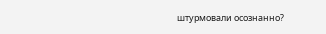штурмовали осознанно?